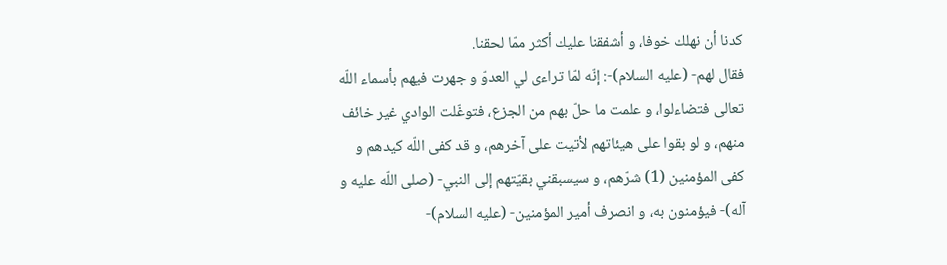كدنا أن نهلك خوفا، و أشفقنا عليك أكثر ممّا لحقنا.
فقال لهم- (عليه السلام)-: إنّه لمّا تراءى لي العدوّ و جهرت فيهم بأسماء اللّه تعالى فتضاءلوا، و علمت ما حلّ بهم من الجزع، فتوغّلت الوادي غير خائف منهم، و لو بقوا على هيئاتهم لأتيت على آخرهم، و قد كفى اللّه كيدهم و كفى المؤمنين (1) شرّهم، و سيسبقني بقيّتهم إلى النبي- (صلى اللّه عليه و آله)- فيؤمنون به، و انصرف أمير المؤمنين- (عليه السلام)-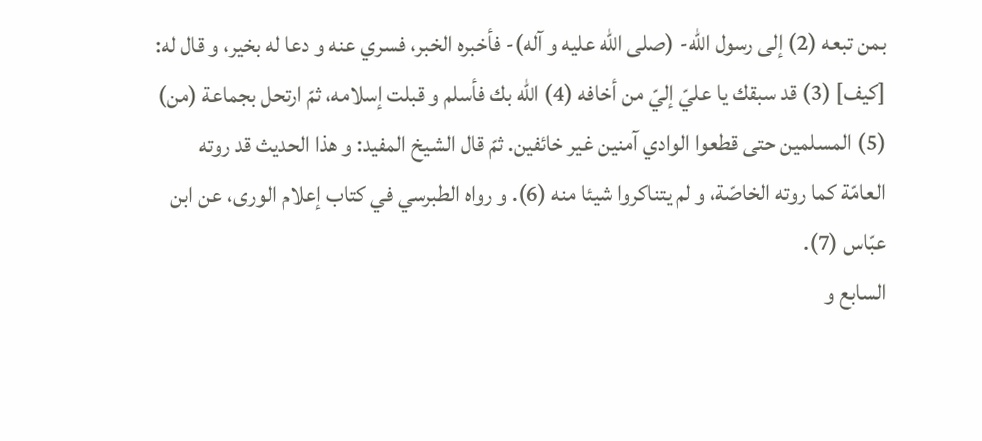بمن تبعه (2) إلى رسول اللّه- (صلى اللّه عليه و آله)- فأخبره الخبر، فسري عنه و دعا له بخير، و قال له: [كيف] (3) قد سبقك يا عليّ إليّ من أخافه (4) اللّه بك فأسلم و قبلت إسلامه، ثمّ ارتحل بجماعة (من) (5) المسلمين حتى قطعوا الوادي آمنين غير خائفين. ثمّ قال الشيخ المفيد: و هذا الحديث قد روته العامّة كما روته الخاصّة، و لم يتناكروا شيئا منه (6). و رواه الطبرسي في كتاب إعلام الورى، عن ابن عبّاس (7).
السابع و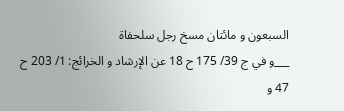السبعون و مائتان مسخ رجل سلحفاة
___و في ج 39/ 175 ح 18 عن الإرشاد و الخرائج: 1/ 203 ح 47 و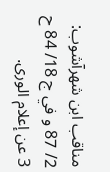مناقب ابن شهرآشوب:
2/ 87 و في ج 18/ 84 ح 3 عن إعلام الورى.